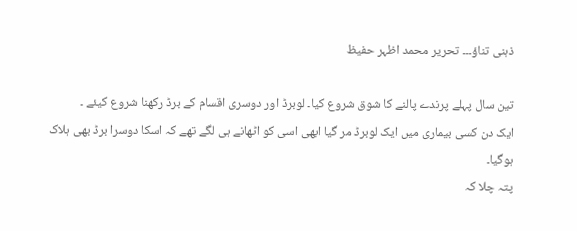ذہنی تناؤ۔۔۔ تحریر محمد اظہر حفیظ

تین سال پہلے پرندے پالنے کا شوق شروع کیا۔ لوبرڈ اور دوسری اقسام کے برڈ رکھنا شروع کیئے ۔
ایک دن کسی بیماری میں ایک لوبرڈ مر گیا ابھی اسی کو اٹھانے ہی لگے تھے کہ اسکا دوسرا برڈ بھی ہلاک ہوگیا۔
پتہ چلا کہ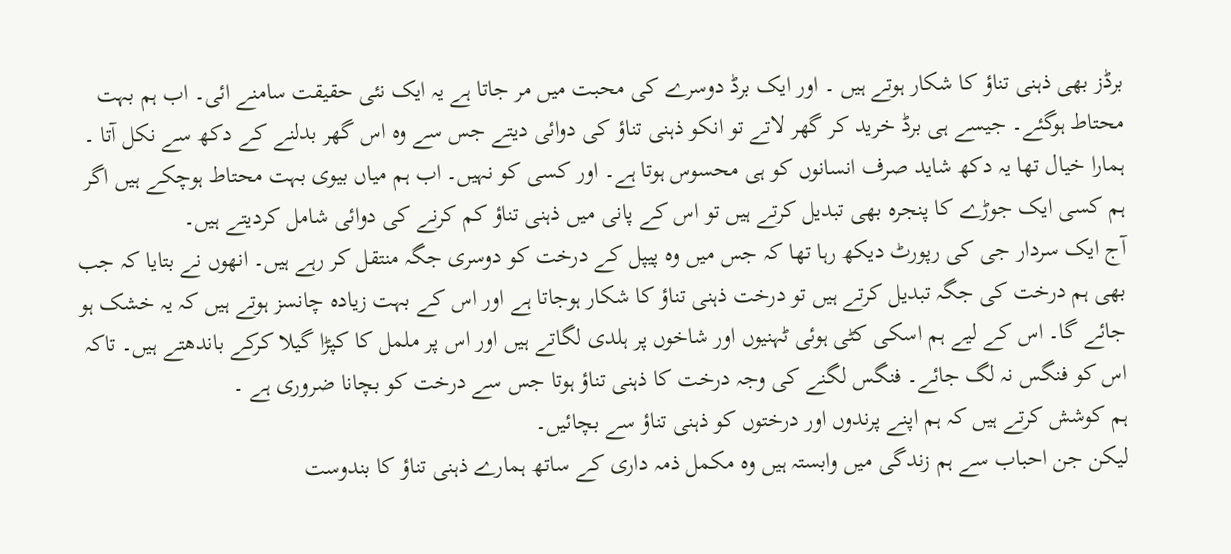برڈز بھی ذہنی تناؤ کا شکار ہوتے ہیں ۔ اور ایک برڈ دوسرے کی محبت میں مر جاتا ہے یہ ایک نئی حقیقت سامنے ائی۔ اب ہم بہت محتاط ہوگئے۔ جیسے ہی برڈ خرید کر گھر لاتے تو انکو ذہنی تناؤ کی دوائی دیتے جس سے وہ اس گھر بدلنے کے دکھ سے نکل آتا ۔ ہمارا خیال تھا یہ دکھ شاید صرف انسانوں کو ہی محسوس ہوتا ہے۔ اور کسی کو نہیں۔ اب ہم میاں بیوی بہت محتاط ہوچکے ہیں اگر ہم کسی ایک جوڑے کا پنجرہ بھی تبدیل کرتے ہیں تو اس کے پانی میں ذہنی تناؤ کم کرنے کی دوائی شامل کردیتے ہیں۔
آج ایک سردار جی کی رپورٹ دیکھ رہا تھا کہ جس میں وہ پیپل کے درخت کو دوسری جگہ منتقل کر رہے ہیں۔ انھوں نے بتایا کہ جب بھی ہم درخت کی جگہ تبدیل کرتے ہیں تو درخت ذہنی تناؤ کا شکار ہوجاتا ہے اور اس کے بہت زیادہ چانسز ہوتے ہیں کہ یہ خشک ہو جائے گا۔ اس کے لیے ہم اسکی کٹی ہوئی ٹہنیوں اور شاخوں پر ہلدی لگاتے ہیں اور اس پر ململ کا کپڑا گیلا کرکے باندھتے ہیں۔ تاکہ اس کو فنگس نہ لگ جائے۔ فنگس لگنے کی وجہ درخت کا ذہنی تناؤ ہوتا جس سے درخت کو بچانا ضروری ہے ۔
ہم کوشش کرتے ہیں کہ ہم اپنے پرندوں اور درختوں کو ذہنی تناؤ سے بچائیں۔
لیکن جن احباب سے ہم زندگی میں وابستہ ہیں وہ مکمل ذمہ داری کے ساتھ ہمارے ذہنی تناؤ کا بندوست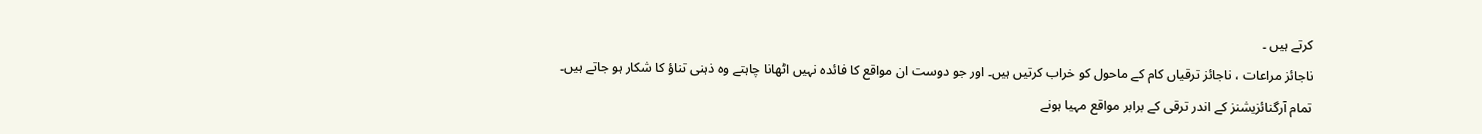کرتے ہیں ۔
ناجائز مراعات ، ناجائز ترقیاں کام کے ماحول کو خراب کرتیں ہیں۔ اور جو دوست ان مواقع کا فائدہ نہیں اٹھانا چاہتے وہ ذہنی تناؤ کا شکار ہو جاتے ہیں۔
تمام آرگنائزیشنز کے اندر ترقی کے برابر مواقع مہیا ہونے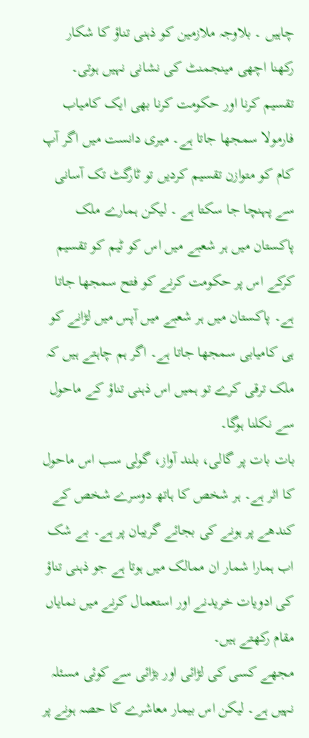چاہیں ۔ بلاوجہ ملازمین کو ذہنی تناؤ کا شکار رکھنا اچھی مینجمنٹ کی نشانی نہیں ہوتی۔
تقسیم کرنا اور حکومت کرنا بھی ایک کامیاب فارمولا سمجھا جاتا ہے۔ میری دانست میں اگر آپ کام کو متوازن تقسیم کردیں تو ٹارگٹ تک آسانی سے پہنچا جا سکتا ہے ۔ لیکن ہمارے ملک پاکستان میں ہر شعبے میں اس کو ٹیم کو تقسیم کرکے اس پر حکومت کرنے کو فتح سمجھا جاتا ہے۔ پاکستان میں ہر شعبے میں آپس میں لڑانے کو ہی کامیابی سمجھا جاتا ہے۔ اگر ہم چاہتے ہیں کہ ملک ترقی کرے تو ہمیں اس ذہنی تناؤ کے ماحول سے نکلنا ہوگا۔
بات بات پر گالی، بلند آواز، گولی سب اس ماحول کا اثر ہے۔ ہر شخص کا ہاتھ دوسرے شخص کے کندھے پر ہونے کی بجائے گریبان پر ہے۔ بے شک اب ہمارا شمار ان ممالک میں ہوتا ہے جو ذہنی تناؤ کی ادویات خریدنے اور استعمال کرنے میں نمایاں مقام رکھتے ہیں۔
مجھے کسی کی لڑائی اور بڑائی سے کوئی مسئلہ نہیں ہے۔ لیکن اس بیمار معاشرے کا حصہ ہونے پر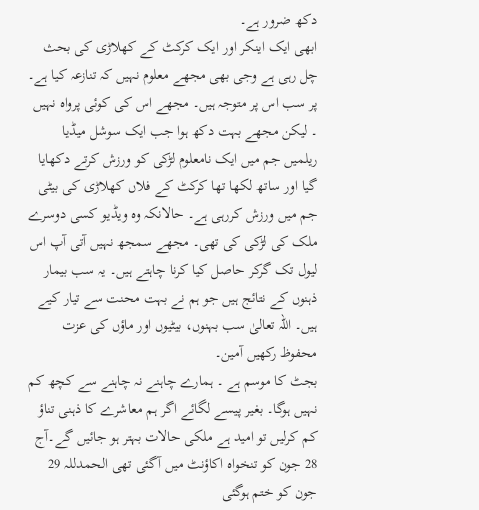دکھ ضرور ہے۔
ابھی ایک اینکر اور ایک کرکٹ کے کھلاڑی کی بحث چل رہی ہے وجی بھی مجھے معلوم نہیں کہ تنازعہ کیا ہے۔ پر سب اس پر متوجہ ہیں۔ مجھے اس کی کوئی پرواہ نہیں ۔ لیکن مجھے بہت دکھ ہوا جب ایک سوشل میڈیا ریلمیں جم میں ایک نامعلوم لڑکی کو ورزش کرتے دکھایا گیا اور ساتھ لکھا تھا کرکٹ کے فلاں کھلاڑی کی بیٹی جم میں ورزش کررہی ہے۔ حالانکہ وہ ویڈیو کسی دوسرے ملک کی لڑکی کی تھی۔ مجھے سمجھ نہیں آتی آپ اس لیول تک گرکر حاصل کیا کرنا چاہتے ہیں۔ یہ سب بیمار ذہنوں کے نتائج ہیں جو ہم نے بہت محنت سے تیار کیے ہیں۔ اللہ تعالیٰ سب بہنوں، بیٹیوں اور ماؤں کی عزت محفوظ رکھیں آمین۔
بجٹ کا موسم ہے ۔ ہمارے چاہنے نہ چاہنے سے کچھ کم نہیں ہوگا۔ بغیر پیسے لگائے اگر ہم معاشرے کا ذہنی تناؤ کم کرلیں تو امید ہے ملکی حالات بہتر ہو جائیں گے۔آج 28 جون کو تنخواہ اکاؤنٹ میں آگئی تھی الحمدللہ 29 جون کو ختم ہوگئی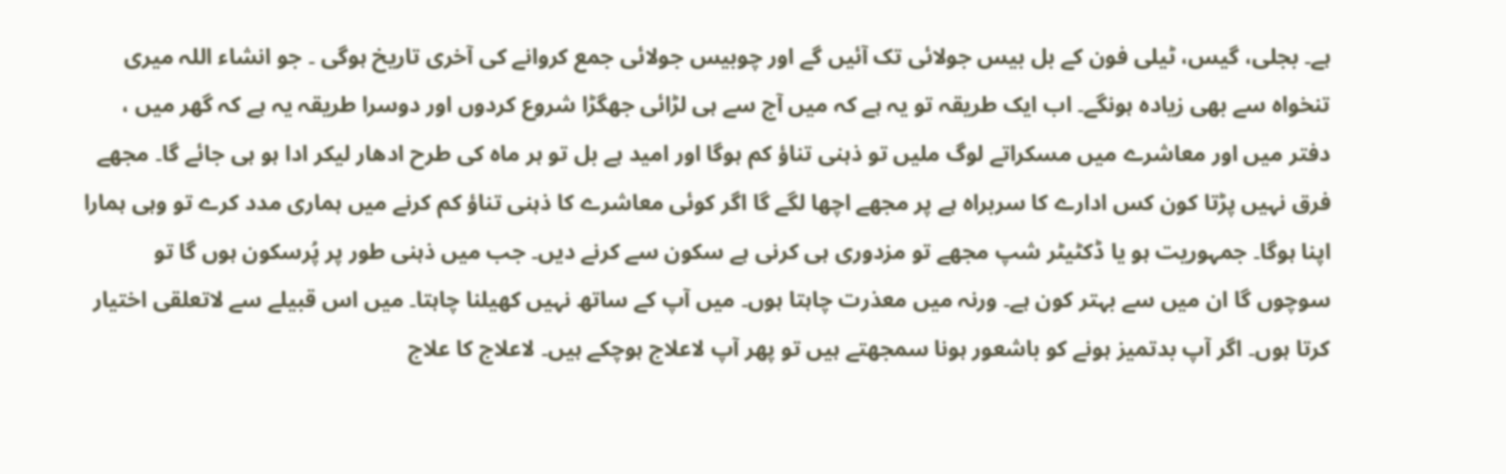ہے۔ بجلی، گیس، ٹیلی فون کے بل بیس جولائی تک آئیں گے اور چوبیس جولائی جمع کروانے کی آخری تاریخ ہوگی ۔ جو انشاء اللہ میری تنخواہ سے بھی زیادہ ہونگے۔ اب ایک طریقہ تو یہ ہے کہ میں آج سے ہی لڑائی جھگڑا شروع کردوں اور دوسرا طریقہ یہ ہے کہ گھر میں ، دفتر میں اور معاشرے میں مسکراتے لوگ ملیں تو ذہنی تناؤ کم ہوگا اور امید ہے بل تو ہر ماہ کی طرح ادھار لیکر ادا ہو ہی جائے گا۔ مجھے فرق نہیں پڑتا کون کس ادارے کا سربراہ ہے پر مجھے اچھا لگے گا اگر کوئی معاشرے کا ذہنی تناؤ کم کرنے میں ہماری مدد کرے تو وہی ہمارا اپنا ہوگا۔ جمہوریت ہو یا ڈکٹیٹر شپ مجھے تو مزدوری ہی کرنی ہے سکون سے کرنے دیں۔ جب میں ذہنی طور پر پُرسکون ہوں گا تو سوچوں گا ان میں سے بہتر کون ہے۔ ورنہ میں معذرت چاہتا ہوں۔ میں آپ کے ساتھ نہیں کھیلنا چاہتا۔ میں اس قبیلے سے لاتعلقی اختیار کرتا ہوں۔ اگر آپ بدتمیز ہونے کو باشعور ہونا سمجھتے ہیں تو پھر آپ لاعلاج ہوچکے ہیں۔ لاعلاج کا علاج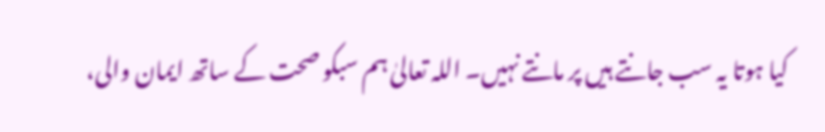کیا ہوتا یہ سب جانتے ہیں پر مانتے نہیں۔ اللہ تعالیٰ ہم سبکو صحت کے ساتھ ایمان والی،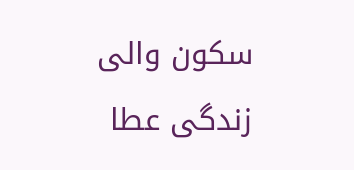سکون والی زندگی عطا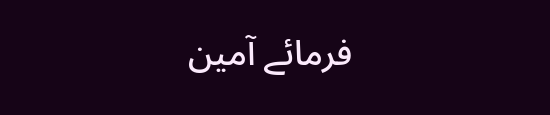فرمائے آمین